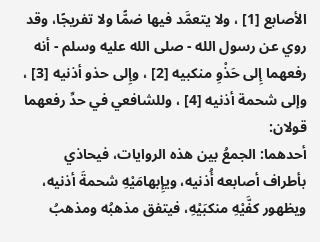الأصابع [1] ، ولا يتعمَّد فيها ضمًّا ولا تفريجًا، وقد روي عن رسول الله - صلى الله عليه وسلم - أنه رفعهما إِلى حَذْوِ منكبيه [2] ، وإِلى حذو أذنيه [3] ، وإلى شحمة أذنيه [4] ، وللشافعي في حدِّ رفعهما قولان:
أحدهما: الجمعُ بين هذه الروايات، فيحاذي بأطراف أصابعه أُذنيه، ويإِبهامَيْهِ شحمةَ أذنيه، ويظهور كفَّيْهِ منكبَيْهِ، فيتفق مذهبُه ومذهبُ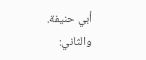أبي حنيفة.
والثاني: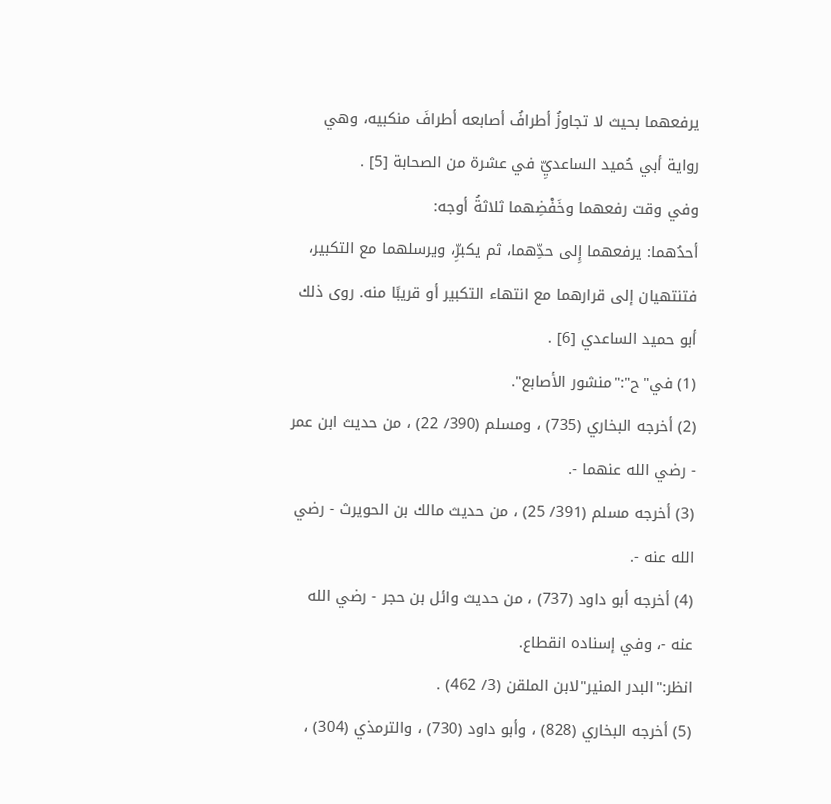يرفعهما بحيث لا تجاوزُ أطرافُ أصابعه أطرافَ منكبيه، وهي رواية أبي حُميد الساعديِّ في عشرة من الصحابة [5] .
وفي وقت رفعهما وخَفْضِهما ثلاثةُ أوجه:
أحدُهما: يرفعهما إِلى حدِّهما، ثم يكبرِّ، ويرسلهما مع التكبير، فتنتهيان إلى قرارهما مع انتهاء التكبير أو قريبًا منه. روى ذلك أبو حميد الساعدي [6] .
(1) في"ح":"منشور الأصابع".
(2) أخرجه البخاري (735) ، ومسلم (390/ 22) ، من حديث ابن عمر - رضي الله عنهما -.
(3) أخرجه مسلم (391/ 25) ، من حديث مالك بن الحويرث - رضي الله عنه -.
(4) أخرجه أبو داود (737) ، من حديث وائل بن حجر - رضي الله عنه -، وفي إسناده انقطاع.
انظر:"البدر المنير"لابن الملقن (3/ 462) .
(5) أخرجه البخاري (828) ، وأبو داود (730) ، والترمذي (304) ،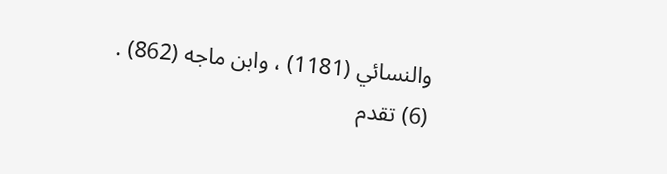والنسائي (1181) ، وابن ماجه (862) .
(6) تقدم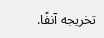تخريجه آنفًا.